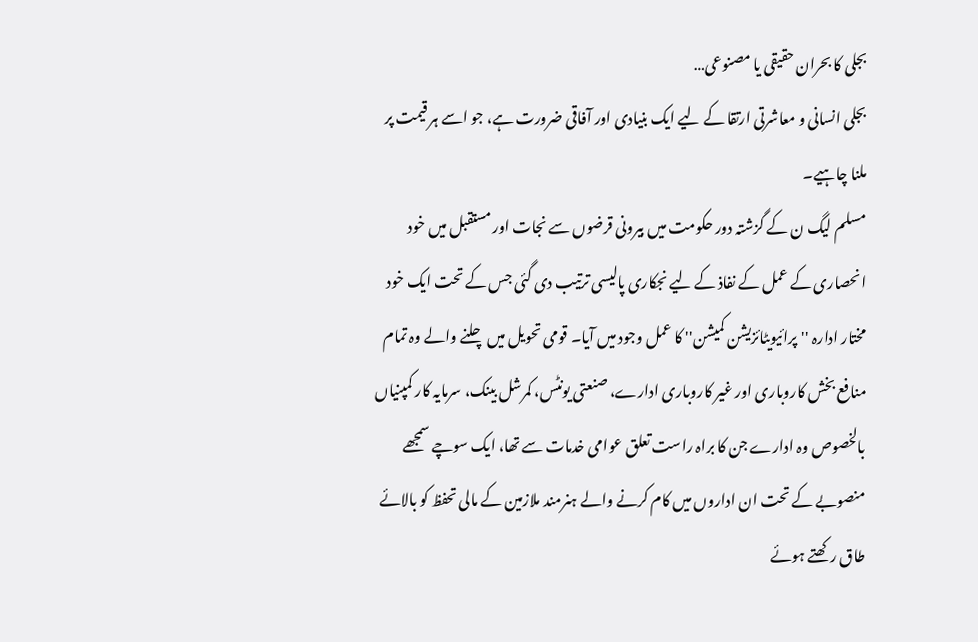بجلی کا بحران حقیقی یا مصنوعی…
بجلی انسانی و معاشرتی ارتقا کے لیے ایک بنیادی اور آفاقی ضرورت ہے، جو اسے ہر قیمت پر ملنا چاہیے۔
مسلم لیگ ن کے گزشتہ دور حکومت میں بیرونی قرضوں سے نجات اور مستقبل میں خود انحصاری کے عمل کے نفاذ کے لیے نجکاری پالیسی ترتیب دی گئی جس کے تحت ایک خود مختار ادارہ ''پرائیویٹائزیشن کمیشن'' کا عمل وجود میں آیا۔ قومی تحویل میں چلنے والے وہ تمام منافع بخش کاروباری اور غیر کاروباری ادارے، صنعتی یونٹس، کمرشل بینک، سرمایہ کار کمپنیاں بالخصوص وہ ادارے جن کا براہ راست تعلق عوامی خدمات سے تھا، ایک سوچے سمجھے منصوبے کے تحت ان اداروں میں کام کرنے والے ہنرمند ملازمین کے مالی تحفظ کو بالائے طاق رکھتے ہوئے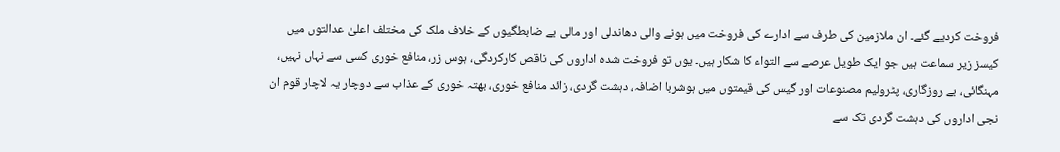فروخت کردیے گئے۔ ان ملازمین کی طرف سے ادارے کی فروخت میں ہونے والی دھاندلی اور مالی بے ضابطگیوں کے خلاف ملک کی مختلف اعلیٰ عدالتوں میں کیسز زیر سماعت ہیں جو ایک طویل عرصے سے التواء کا شکار ہیں۔ یوں تو فروخت شدہ اداروں کی ناقص کارکردگی، ہوس زر، منافع خوری کسی سے نہاں نہیں، مہنگائی، بے روزگاری، پٹرولیم مصنوعات اور گیس کی قیمتوں میں ہوشربا اضافہ، دہشت گردی، زائد منافع خوری، بھتہ خوری کے عذاب سے دوچار یہ لاچار قوم ان نجی اداروں کی دہشت گردی تک سے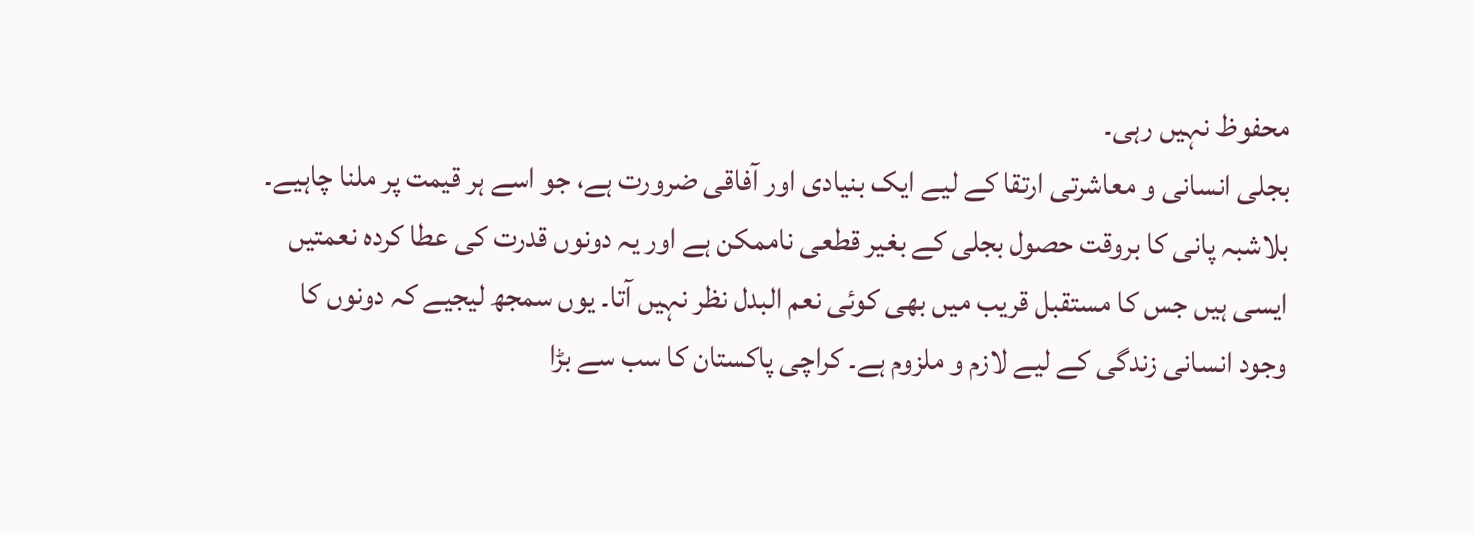محفوظ نہیں رہی۔
بجلی انسانی و معاشرتی ارتقا کے لیے ایک بنیادی اور آفاقی ضرورت ہے، جو اسے ہر قیمت پر ملنا چاہیے۔ بلاشبہ پانی کا بروقت حصول بجلی کے بغیر قطعی ناممکن ہے اور یہ دونوں قدرت کی عطا کردہ نعمتیں ایسی ہیں جس کا مستقبل قریب میں بھی کوئی نعم البدل نظر نہیں آتا۔ یوں سمجھ لیجیے کہ دونوں کا وجود انسانی زندگی کے لیے لازم و ملزوم ہے۔ کراچی پاکستان کا سب سے بڑا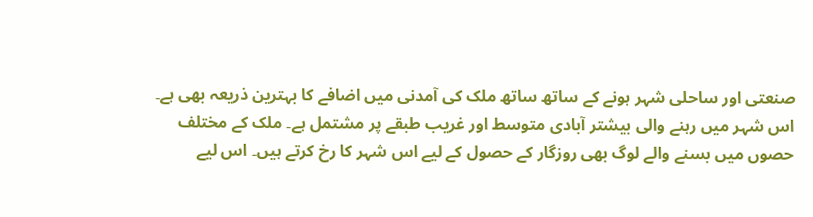صنعتی اور ساحلی شہر ہونے کے ساتھ ساتھ ملک کی آمدنی میں اضافے کا بہترین ذریعہ بھی ہے۔ اس شہر میں رہنے والی بیشتر آبادی متوسط اور غریب طبقے پر مشتمل ہے۔ ملک کے مختلف حصوں میں بسنے والے لوگ بھی روزگار کے حصول کے لیے اس شہر کا رخ کرتے ہیں۔ اس لیے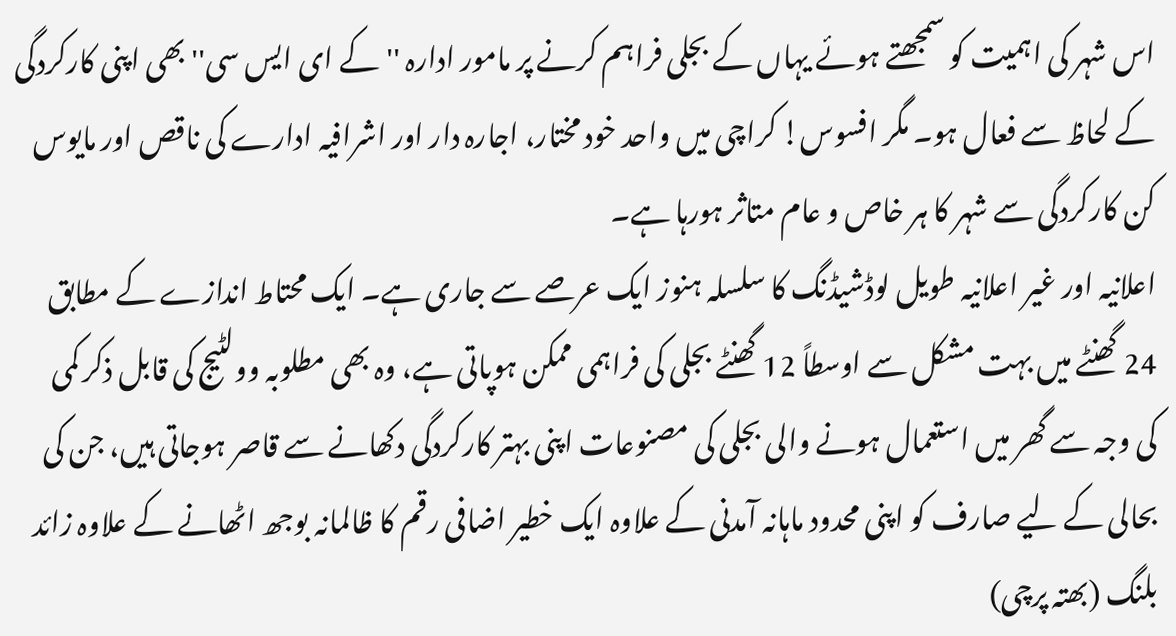اس شہر کی اہمیت کو سمجھتے ہوئے یہاں کے بجلی فراہم کرنے پر مامور ادارہ ''کے ای ایس سی'' بھی اپنی کارکردگی کے لحاظ سے فعال ہو۔ مگر افسوس! کراچی میں واحد خود مختار، اجارہ دار اور اشرافیہ ادارے کی ناقص اور مایوس کن کارکردگی سے شہر کا ہر خاص و عام متاثر ہورہا ہے۔
اعلانیہ اور غیر اعلانیہ طویل لوڈشیڈنگ کا سلسلہ ہنوز ایک عرصے سے جاری ہے۔ ایک محتاط اندازے کے مطابق 24 گھنٹے میں بہت مشکل سے اوسطاً 12 گھنٹے بجلی کی فراہمی ممکن ہوپاتی ہے، وہ بھی مطلوبہ وولٹیج کی قابل ذکر کمی کی وجہ سے گھر میں استعمال ہونے والی بجلی کی مصنوعات اپنی بہتر کارکردگی دکھانے سے قاصر ہوجاتی ہیں، جن کی بحالی کے لیے صارف کو اپنی محدود ماہانہ آمدنی کے علاوہ ایک خطیر اضافی رقم کا ظالمانہ بوجھ اٹھانے کے علاوہ زائد بلنگ (بھتہ پرچی)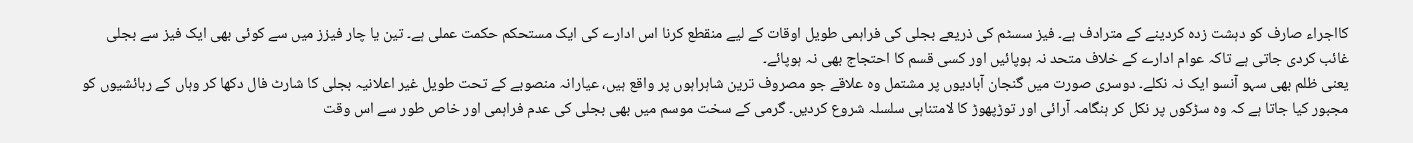کااجراء صارف کو دہشت زدہ کردینے کے مترادف ہے۔ فیز سسٹم کی ذریعے بجلی کی فراہمی طویل اوقات کے لیے منقطع کرنا اس ادارے کی ایک مستحکم حکمت عملی ہے۔ تین یا چار فیزز میں سے کوئی بھی ایک فیز سے بجلی غائب کردی جاتی ہے تاکہ عوام ادارے کے خلاف متحد نہ ہوپائیں اور کسی قسم کا احتجاج بھی نہ ہوپائے۔
یعنی ظلم بھی سہو آنسو ایک نہ نکلے۔ دوسری صورت میں گنجان آبادیوں پر مشتمل وہ علاقے جو مصروف ترین شاہراہوں پر واقع ہیں، عیارانہ منصوبے کے تحت طویل غیر اعلانیہ بجلی کا شارٹ فال دکھا کر وہاں کے رہائشیوں کو مجبور کیا جاتا ہے کہ وہ سڑکوں پر نکل کر ہنگامہ آرائی اور توڑپھوڑ کا لامتناہی سلسلہ شروع کردیں۔ گرمی کے سخت موسم میں بھی بجلی کی عدم فراہمی اور خاص طور سے اس وقت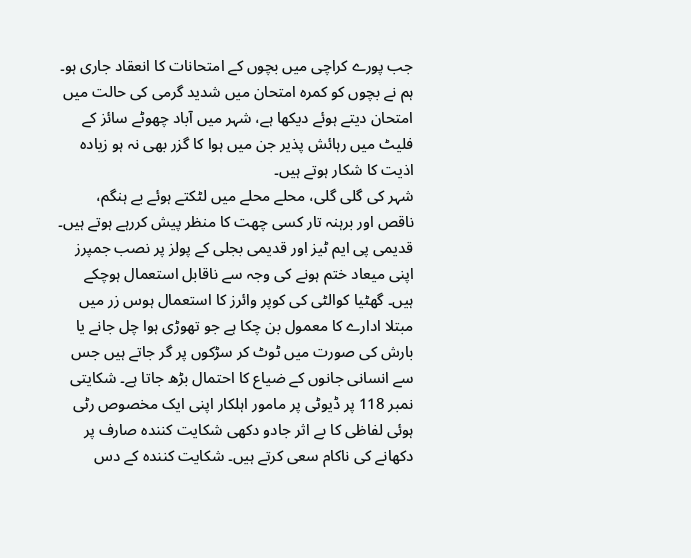جب پورے کراچی میں بچوں کے امتحانات کا انعقاد جاری ہو۔ ہم نے بچوں کو کمرہ امتحان میں شدید گرمی کی حالت میں امتحان دیتے ہوئے دیکھا ہے، شہر میں آباد چھوٹے سائز کے فلیٹ میں رہائش پذیر جن میں ہوا کا گزر بھی نہ ہو زیادہ اذیت کا شکار ہوتے ہیں۔
شہر کی گلی گلی، محلے محلے میں لٹکتے ہوئے بے ہنگم، ناقص اور برہنہ تار کسی چھت کا منظر پیش کررہے ہوتے ہیں۔ قدیمی پی ایم ٹیز اور قدیمی بجلی کے پولز پر نصب جمپرز اپنی میعاد ختم ہونے کی وجہ سے ناقابل استعمال ہوچکے ہیں۔ گھٹیا کوالٹی کی کوپر وائرز کا استعمال ہوس زر میں مبتلا ادارے کا معمول بن چکا ہے جو تھوڑی ہوا چل جانے یا بارش کی صورت میں ٹوٹ کر سڑکوں پر گر جاتے ہیں جس سے انسانی جانوں کے ضیاع کا احتمال بڑھ جاتا ہے۔ شکایتی نمبر 118 پر ڈیوٹی پر مامور اہلکار اپنی ایک مخصوص رٹی ہوئی لفاظی کا بے اثر جادو دکھی شکایت کنندہ صارف پر دکھانے کی ناکام سعی کرتے ہیں۔ شکایت کنندہ کے دس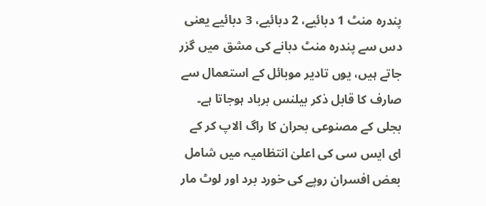پندرہ منٹ 1 دبائیے، 2 دبائیے، 3 دبائیے یعنی دس سے پندرہ منٹ دبانے کی مشق میں گزر جاتے ہیں، یوں تادیر موبائل کے استعمال سے صارف کا قابل ذکر بیلنس برباد ہوجاتا ہے۔
بجلی کے مصنوعی بحران کا راگ الاپ کر کے ای ایس سی کی اعلیٰ انتظامیہ میں شامل بعض افسران روپے کی خورد برد اور لوٹ مار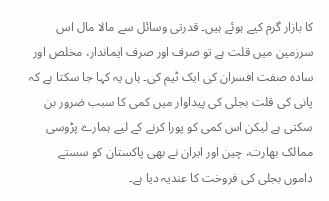کا بازار گرم کیے ہوئے ہیں۔ قدرتی وسائل سے مالا مال اس سرزمین میں قلت ہے تو صرف اور صرف ایماندار، مخلص اور سادہ صفت افسران کی ایک ٹیم کی۔ ہاں یہ کہا جا سکتا ہے کہ پانی کی قلت بجلی کی پیداوار میں کمی کا سبب ضرور بن سکتی ہے لیکن اس کمی کو پورا کرنے کے لیے ہمارے پڑوسی ممالک بھارت، چین اور ایران نے بھی پاکستان کو سستے داموں بجلی کی فروخت کا عندیہ دیا ہے۔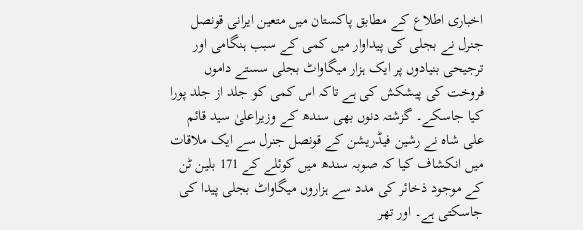اخباری اطلاع کے مطابق پاکستان میں متعین ایرانی قونصل جنرل نے بجلی کی پیداوار میں کمی کے سبب ہنگامی اور ترجیحی بنیادوں پر ایک ہزار میگاواٹ بجلی سستے داموں فروخت کی پیشکش کی ہے تاکہ اس کمی کو جلد از جلد پورا کیا جاسکے۔ گزشتہ دنوں بھی سندھ کے وزیراعلیٰ سید قائم علی شاہ نے رشین فیڈریشن کے قونصل جنرل سے ایک ملاقات میں انکشاف کیا کہ صوبہ سندھ میں کوئلے کے 171 بلین ٹن کے موجود ذخائر کی مدد سے ہزاروں میگاواٹ بجلی پیدا کی جاسکتی ہے۔ اور تھر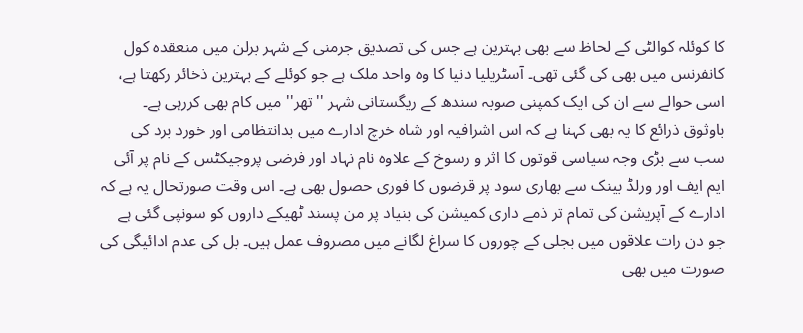کا کوئلہ کوالٹی کے لحاظ سے بھی بہترین ہے جس کی تصدیق جرمنی کے شہر برلن میں منعقدہ کول کانفرنس میں بھی کی گئی تھی۔ آسٹریلیا دنیا کا وہ واحد ملک ہے جو کوئلے کے بہترین ذخائر رکھتا ہے، اسی حوالے سے ان کی ایک کمپنی صوبہ سندھ کے ریگستانی شہر ''تھر'' میں کام بھی کررہی ہے۔
باوثوق ذرائع کا یہ بھی کہنا ہے کہ اس اشرافیہ اور شاہ خرچ ادارے میں بدانتظامی اور خورد برد کی سب سے بڑی وجہ سیاسی قوتوں کا اثر و رسوخ کے علاوہ نام نہاد اور فرضی پروجیکٹس کے نام پر آئی ایم ایف اور ورلڈ بینک سے بھاری سود پر قرضوں کا فوری حصول بھی ہے۔ اس وقت صورتحال یہ ہے کہ ادارے کے آپریشن کی تمام تر ذمے داری کمیشن کی بنیاد پر من پسند ٹھیکے داروں کو سونپی گئی ہے جو دن رات علاقوں میں بجلی کے چوروں کا سراغ لگانے میں مصروف عمل ہیں۔ بل کی عدم ادائیگی کی صورت میں بھی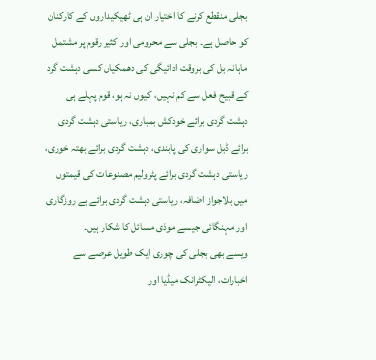بجلی منقطع کرنے کا اختیار ان ہی ٹھیکیداروں کے کارکنان کو حاصل ہے۔ بجلی سے محرومی اور کثیر رقوم پر مشتمل ماہانہ بل کی بروقت ادائیگی کی دھمکیاں کسی دہشت گرد کے قبیح فعل سے کم نہیں، کیوں نہ ہو، قوم پہلے ہی دہشت گردی برائے خودکش بمباری، ریاستی دہشت گردی برائے ڈبل سواری کی پابندی، دہشت گردی برائے بھتہ خوری، ریاستی دہشت گردی برائے پٹرولیم مصنوعات کی قیمتوں میں بلاجواز اضافہ، ریاستی دہشت گردی برائے بے روزگاری اور مہنگائی جیسے موذی مسائل کا شکار ہیں۔
ویسے بھی بجلی کی چوری ایک طویل عرصے سے اخبارات، الیکٹرانک میڈیا اور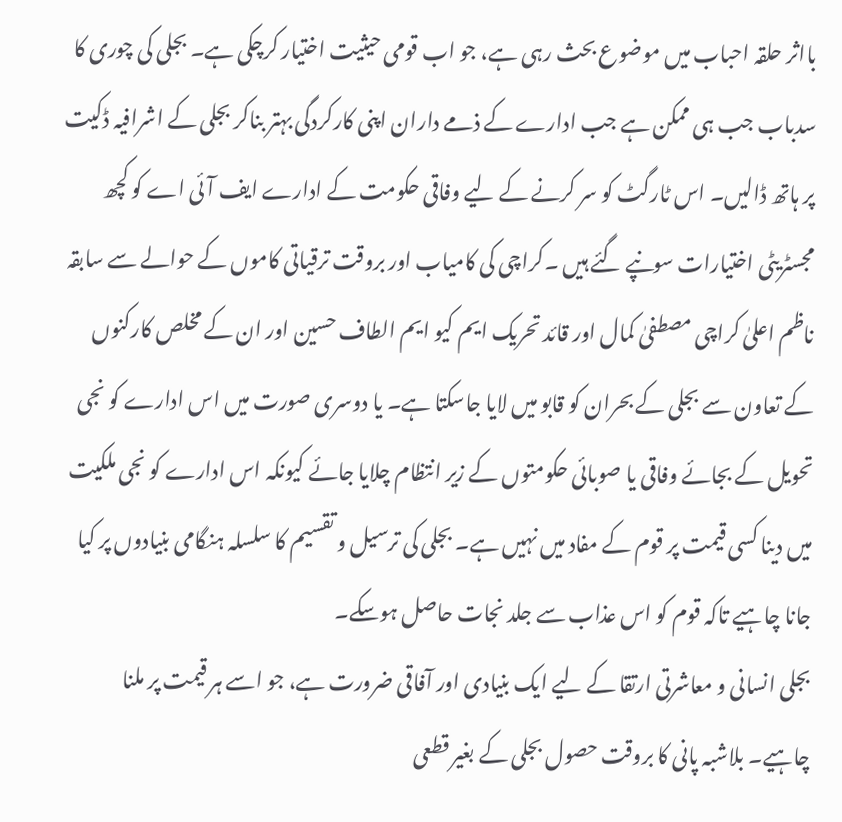بااثر حلقہ احباب میں موضوع بحث رہی ہے، جو اب قومی حیثیت اختیار کرچکی ہے۔ بجلی کی چوری کا سدباب جب ہی ممکن ہے جب ادارے کے ذمے داران اپنی کارکردگی بہتر بناکر بجلی کے اشرافیہ ڈکیت پر ہاتھ ڈالیں۔ اس ٹارگٹ کو سر کرنے کے لیے وفاقی حکومت کے ادارے ایف آئی اے کو کچھ مجسٹریٹی اختیارات سونپے گئے ہیں ۔کراچی کی کامیاب اور بروقت ترقیاتی کاموں کے حوالے سے سابقہ ناظم اعلیٰ کراچی مصطفیٰ کمال اور قائد تحریک ایم کیو ایم الطاف حسین اور ان کے مخلص کارکنوں کے تعاون سے بجلی کے بحران کو قابو میں لایا جاسکتا ہے۔ یا دوسری صورت میں اس ادارے کو نجی تحویل کے بجائے وفاقی یا صوبائی حکومتوں کے زیر انتظام چلایا جائے کیونکہ اس ادارے کو نجی ملکیت میں دینا کسی قیمت پر قوم کے مفاد میں نہیں ہے۔ بجلی کی ترسیل و تقسیم کا سلسلہ ہنگامی بنیادوں پر کیا جانا چاہیے تاکہ قوم کو اس عذاب سے جلد نجات حاصل ہوسکے۔
بجلی انسانی و معاشرتی ارتقا کے لیے ایک بنیادی اور آفاقی ضرورت ہے، جو اسے ہر قیمت پر ملنا چاہیے۔ بلاشبہ پانی کا بروقت حصول بجلی کے بغیر قطعی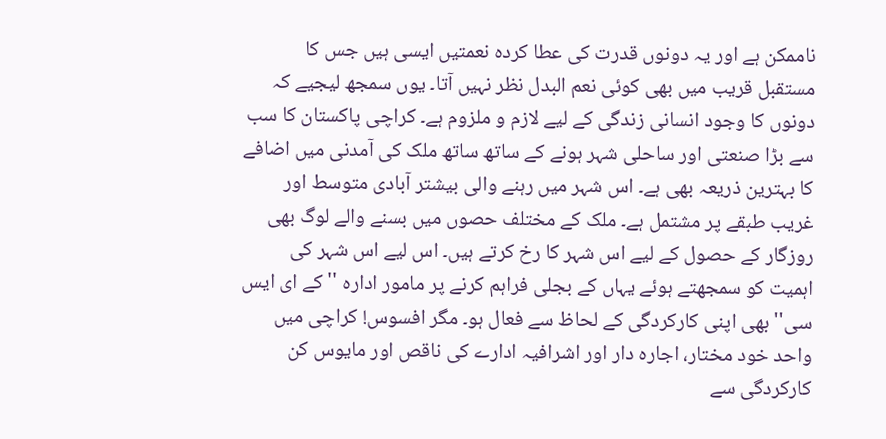ناممکن ہے اور یہ دونوں قدرت کی عطا کردہ نعمتیں ایسی ہیں جس کا مستقبل قریب میں بھی کوئی نعم البدل نظر نہیں آتا۔ یوں سمجھ لیجیے کہ دونوں کا وجود انسانی زندگی کے لیے لازم و ملزوم ہے۔ کراچی پاکستان کا سب سے بڑا صنعتی اور ساحلی شہر ہونے کے ساتھ ساتھ ملک کی آمدنی میں اضافے کا بہترین ذریعہ بھی ہے۔ اس شہر میں رہنے والی بیشتر آبادی متوسط اور غریب طبقے پر مشتمل ہے۔ ملک کے مختلف حصوں میں بسنے والے لوگ بھی روزگار کے حصول کے لیے اس شہر کا رخ کرتے ہیں۔ اس لیے اس شہر کی اہمیت کو سمجھتے ہوئے یہاں کے بجلی فراہم کرنے پر مامور ادارہ ''کے ای ایس سی'' بھی اپنی کارکردگی کے لحاظ سے فعال ہو۔ مگر افسوس! کراچی میں واحد خود مختار، اجارہ دار اور اشرافیہ ادارے کی ناقص اور مایوس کن کارکردگی سے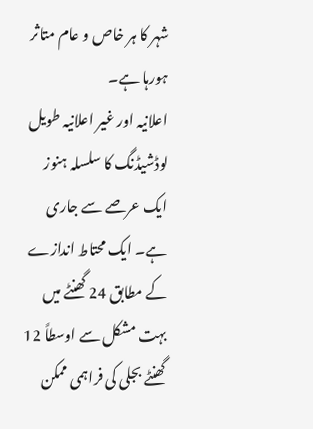شہر کا ہر خاص و عام متاثر ہورہا ہے۔
اعلانیہ اور غیر اعلانیہ طویل لوڈشیڈنگ کا سلسلہ ہنوز ایک عرصے سے جاری ہے۔ ایک محتاط اندازے کے مطابق 24 گھنٹے میں بہت مشکل سے اوسطاً 12 گھنٹے بجلی کی فراہمی ممکن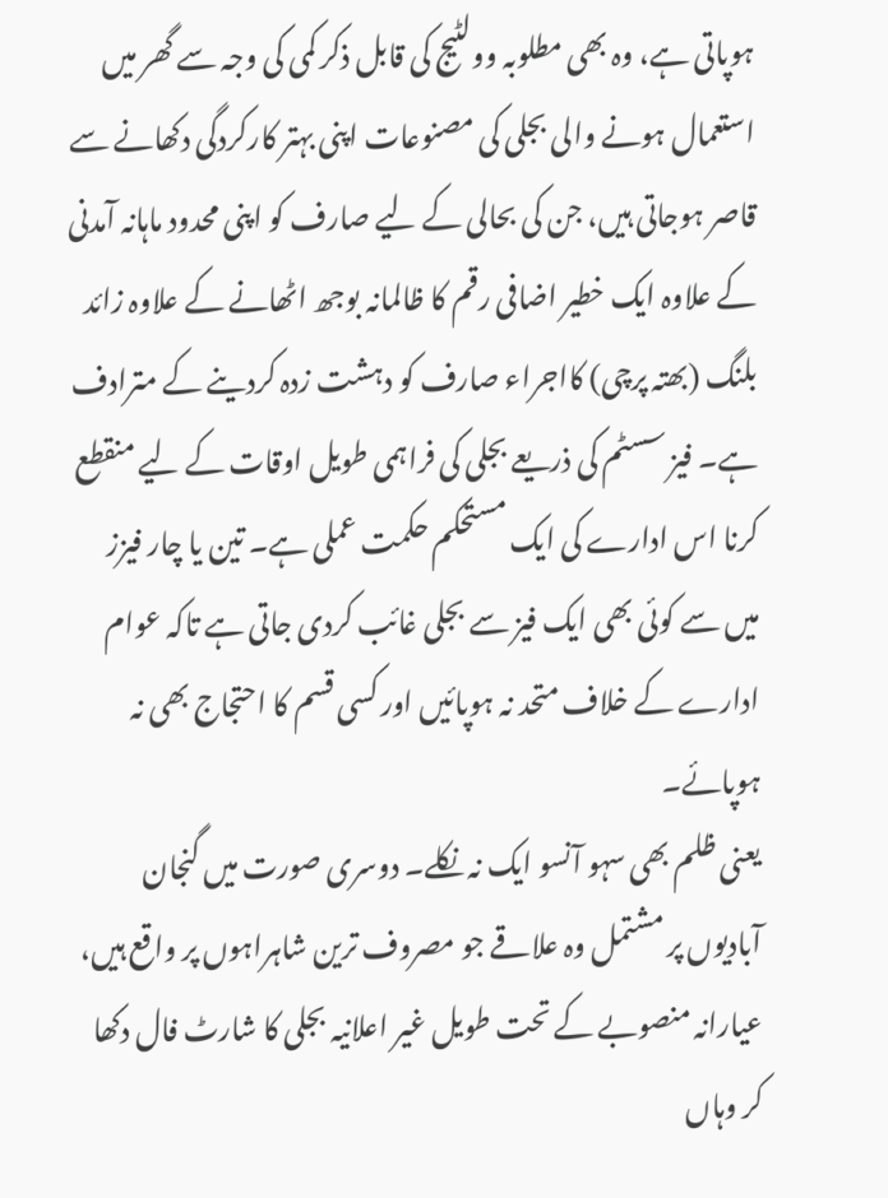ہوپاتی ہے، وہ بھی مطلوبہ وولٹیج کی قابل ذکر کمی کی وجہ سے گھر میں استعمال ہونے والی بجلی کی مصنوعات اپنی بہتر کارکردگی دکھانے سے قاصر ہوجاتی ہیں، جن کی بحالی کے لیے صارف کو اپنی محدود ماہانہ آمدنی کے علاوہ ایک خطیر اضافی رقم کا ظالمانہ بوجھ اٹھانے کے علاوہ زائد بلنگ (بھتہ پرچی) کااجراء صارف کو دہشت زدہ کردینے کے مترادف ہے۔ فیز سسٹم کی ذریعے بجلی کی فراہمی طویل اوقات کے لیے منقطع کرنا اس ادارے کی ایک مستحکم حکمت عملی ہے۔ تین یا چار فیزز میں سے کوئی بھی ایک فیز سے بجلی غائب کردی جاتی ہے تاکہ عوام ادارے کے خلاف متحد نہ ہوپائیں اور کسی قسم کا احتجاج بھی نہ ہوپائے۔
یعنی ظلم بھی سہو آنسو ایک نہ نکلے۔ دوسری صورت میں گنجان آبادیوں پر مشتمل وہ علاقے جو مصروف ترین شاہراہوں پر واقع ہیں، عیارانہ منصوبے کے تحت طویل غیر اعلانیہ بجلی کا شارٹ فال دکھا کر وہاں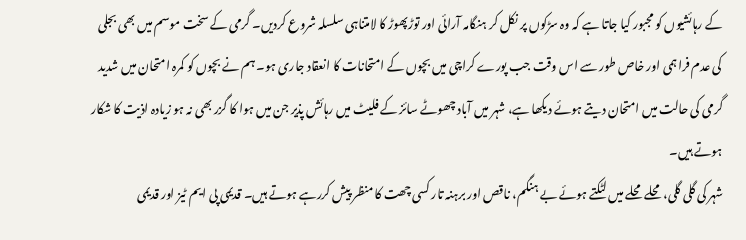کے رہائشیوں کو مجبور کیا جاتا ہے کہ وہ سڑکوں پر نکل کر ہنگامہ آرائی اور توڑپھوڑ کا لامتناہی سلسلہ شروع کردیں۔ گرمی کے سخت موسم میں بھی بجلی کی عدم فراہمی اور خاص طور سے اس وقت جب پورے کراچی میں بچوں کے امتحانات کا انعقاد جاری ہو۔ ہم نے بچوں کو کمرہ امتحان میں شدید گرمی کی حالت میں امتحان دیتے ہوئے دیکھا ہے، شہر میں آباد چھوٹے سائز کے فلیٹ میں رہائش پذیر جن میں ہوا کا گزر بھی نہ ہو زیادہ اذیت کا شکار ہوتے ہیں۔
شہر کی گلی گلی، محلے محلے میں لٹکتے ہوئے بے ہنگم، ناقص اور برہنہ تار کسی چھت کا منظر پیش کررہے ہوتے ہیں۔ قدیمی پی ایم ٹیز اور قدیمی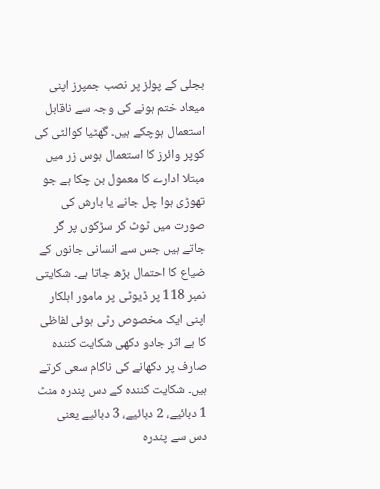بجلی کے پولز پر نصب جمپرز اپنی میعاد ختم ہونے کی وجہ سے ناقابل استعمال ہوچکے ہیں۔ گھٹیا کوالٹی کی کوپر وائرز کا استعمال ہوس زر میں مبتلا ادارے کا معمول بن چکا ہے جو تھوڑی ہوا چل جانے یا بارش کی صورت میں ٹوٹ کر سڑکوں پر گر جاتے ہیں جس سے انسانی جانوں کے ضیاع کا احتمال بڑھ جاتا ہے۔ شکایتی نمبر 118 پر ڈیوٹی پر مامور اہلکار اپنی ایک مخصوص رٹی ہوئی لفاظی کا بے اثر جادو دکھی شکایت کنندہ صارف پر دکھانے کی ناکام سعی کرتے ہیں۔ شکایت کنندہ کے دس پندرہ منٹ 1 دبائیے، 2 دبائیے، 3 دبائیے یعنی دس سے پندرہ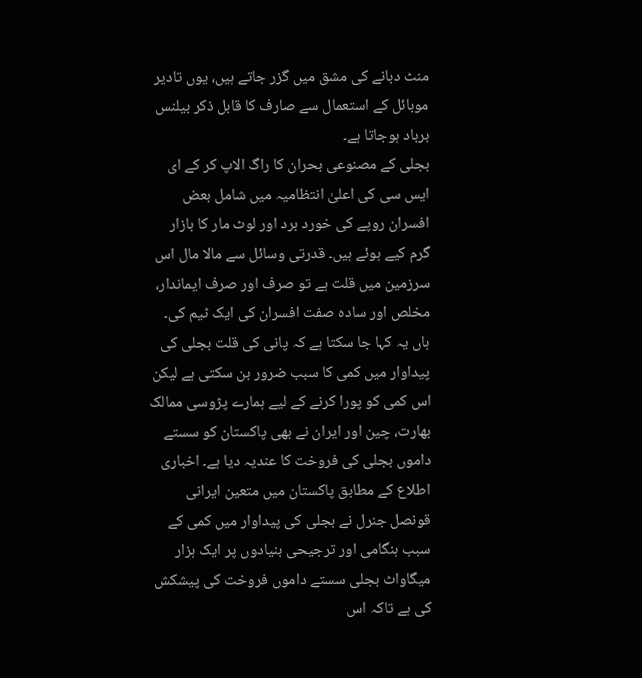منٹ دبانے کی مشق میں گزر جاتے ہیں، یوں تادیر موبائل کے استعمال سے صارف کا قابل ذکر بیلنس برباد ہوجاتا ہے۔
بجلی کے مصنوعی بحران کا راگ الاپ کر کے ای ایس سی کی اعلیٰ انتظامیہ میں شامل بعض افسران روپے کی خورد برد اور لوٹ مار کا بازار گرم کیے ہوئے ہیں۔ قدرتی وسائل سے مالا مال اس سرزمین میں قلت ہے تو صرف اور صرف ایماندار، مخلص اور سادہ صفت افسران کی ایک ٹیم کی۔ ہاں یہ کہا جا سکتا ہے کہ پانی کی قلت بجلی کی پیداوار میں کمی کا سبب ضرور بن سکتی ہے لیکن اس کمی کو پورا کرنے کے لیے ہمارے پڑوسی ممالک بھارت، چین اور ایران نے بھی پاکستان کو سستے داموں بجلی کی فروخت کا عندیہ دیا ہے۔ اخباری اطلاع کے مطابق پاکستان میں متعین ایرانی قونصل جنرل نے بجلی کی پیداوار میں کمی کے سبب ہنگامی اور ترجیحی بنیادوں پر ایک ہزار میگاواٹ بجلی سستے داموں فروخت کی پیشکش کی ہے تاکہ اس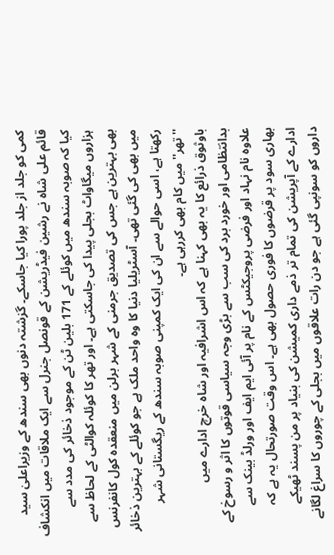کمی کو جلد از جلد پورا کیا جاسکے۔ گزشتہ دنوں بھی سندھ کے وزیراعلیٰ سید قائم علی شاہ نے رشین فیڈریشن کے قونصل جنرل سے ایک ملاقات میں انکشاف کیا کہ صوبہ سندھ میں کوئلے کے 171 بلین ٹن کے موجود ذخائر کی مدد سے ہزاروں میگاواٹ بجلی پیدا کی جاسکتی ہے۔ اور تھر کا کوئلہ کوالٹی کے لحاظ سے بھی بہترین ہے جس کی تصدیق جرمنی کے شہر برلن میں منعقدہ کول کانفرنس میں بھی کی گئی تھی۔ آسٹریلیا دنیا کا وہ واحد ملک ہے جو کوئلے کے بہترین ذخائر رکھتا ہے، اسی حوالے سے ان کی ایک کمپنی صوبہ سندھ کے ریگستانی شہر ''تھر'' میں کام بھی کررہی ہے۔
باوثوق ذرائع کا یہ بھی کہنا ہے کہ اس اشرافیہ اور شاہ خرچ ادارے میں بدانتظامی اور خورد برد کی سب سے بڑی وجہ سیاسی قوتوں کا اثر و رسوخ کے علاوہ نام نہاد اور فرضی پروجیکٹس کے نام پر آئی ایم ایف اور ورلڈ بینک سے بھاری سود پر قرضوں کا فوری حصول بھی ہے۔ اس وقت صورتحال یہ ہے کہ ادارے کے آپریشن کی تمام تر ذمے داری کمیشن کی بنیاد پر من پسند ٹھیکے داروں کو سونپی گئی ہے جو دن رات علاقوں میں بجلی کے چوروں کا سراغ لگانے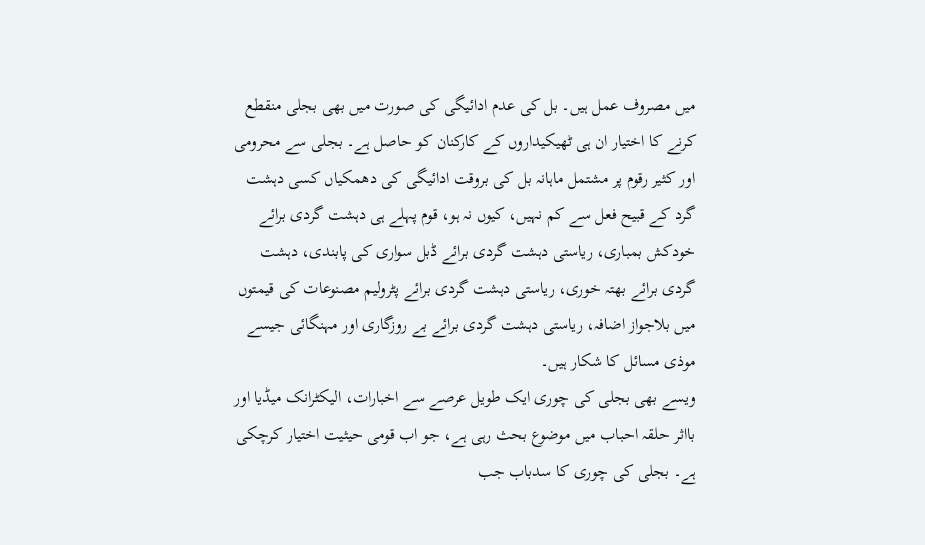میں مصروف عمل ہیں۔ بل کی عدم ادائیگی کی صورت میں بھی بجلی منقطع کرنے کا اختیار ان ہی ٹھیکیداروں کے کارکنان کو حاصل ہے۔ بجلی سے محرومی اور کثیر رقوم پر مشتمل ماہانہ بل کی بروقت ادائیگی کی دھمکیاں کسی دہشت گرد کے قبیح فعل سے کم نہیں، کیوں نہ ہو، قوم پہلے ہی دہشت گردی برائے خودکش بمباری، ریاستی دہشت گردی برائے ڈبل سواری کی پابندی، دہشت گردی برائے بھتہ خوری، ریاستی دہشت گردی برائے پٹرولیم مصنوعات کی قیمتوں میں بلاجواز اضافہ، ریاستی دہشت گردی برائے بے روزگاری اور مہنگائی جیسے موذی مسائل کا شکار ہیں۔
ویسے بھی بجلی کی چوری ایک طویل عرصے سے اخبارات، الیکٹرانک میڈیا اور بااثر حلقہ احباب میں موضوع بحث رہی ہے، جو اب قومی حیثیت اختیار کرچکی ہے۔ بجلی کی چوری کا سدباب جب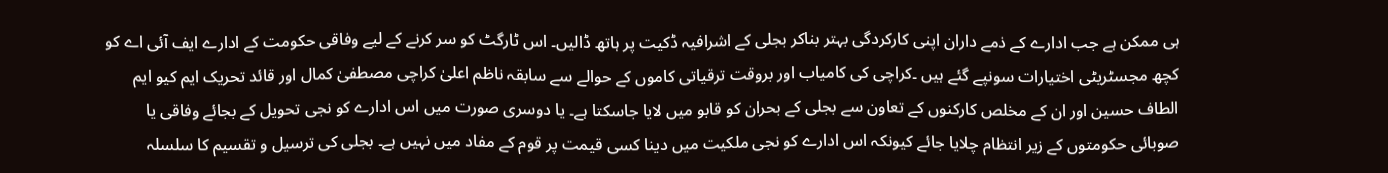ہی ممکن ہے جب ادارے کے ذمے داران اپنی کارکردگی بہتر بناکر بجلی کے اشرافیہ ڈکیت پر ہاتھ ڈالیں۔ اس ٹارگٹ کو سر کرنے کے لیے وفاقی حکومت کے ادارے ایف آئی اے کو کچھ مجسٹریٹی اختیارات سونپے گئے ہیں ۔کراچی کی کامیاب اور بروقت ترقیاتی کاموں کے حوالے سے سابقہ ناظم اعلیٰ کراچی مصطفیٰ کمال اور قائد تحریک ایم کیو ایم الطاف حسین اور ان کے مخلص کارکنوں کے تعاون سے بجلی کے بحران کو قابو میں لایا جاسکتا ہے۔ یا دوسری صورت میں اس ادارے کو نجی تحویل کے بجائے وفاقی یا صوبائی حکومتوں کے زیر انتظام چلایا جائے کیونکہ اس ادارے کو نجی ملکیت میں دینا کسی قیمت پر قوم کے مفاد میں نہیں ہے۔ بجلی کی ترسیل و تقسیم کا سلسلہ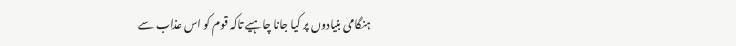ہنگامی بنیادوں پر کیا جانا چاہیے تاکہ قوم کو اس عذاب سے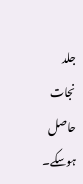جلد نجات حاصل ہوسکے۔